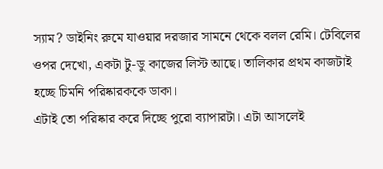স্যাম? ডাইনিং রুমে যাওয়ার দরজার সামনে থেকে বলল রেমি। টেবিলের ওপর দেখো, একটা টু-ডু কাজের লিস্ট আছে। তালিকার প্রথম কাজটাই হচ্ছে চিমনি পরিষ্কারককে ডাকা।
এটাই তো পরিষ্কার করে দিচ্ছে পুরো ব্যাপারটা। এটা আসলেই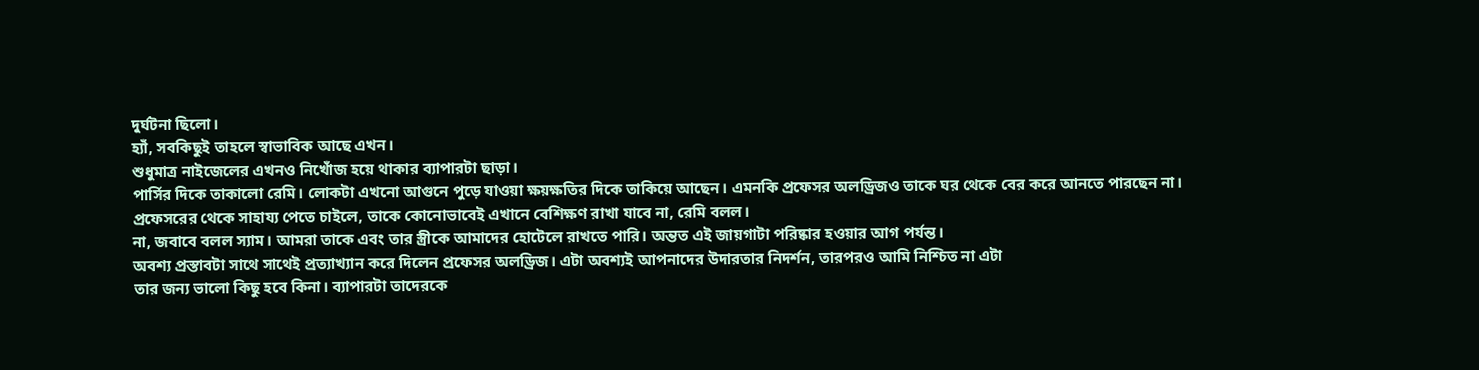দুর্ঘটনা ছিলো।
হ্যাঁ, সবকিছুই তাহলে স্বাভাবিক আছে এখন।
শুধুমাত্র নাইজেলের এখনও নিখোঁজ হয়ে থাকার ব্যাপারটা ছাড়া।
পার্সির দিকে তাকালো রেমি। লোকটা এখনো আগুনে পুড়ে যাওয়া ক্ষয়ক্ষতির দিকে তাকিয়ে আছেন। এমনকি প্রফেসর অলড্রিজও তাকে ঘর থেকে বের করে আনতে পারছেন না। প্রফেসরের থেকে সাহায্য পেতে চাইলে, তাকে কোনোভাবেই এখানে বেশিক্ষণ রাখা যাবে না, রেমি বলল।
না, জবাবে বলল স্যাম। আমরা তাকে এবং তার স্ত্রীকে আমাদের হোটেলে রাখতে পারি। অন্তত এই জায়গাটা পরিষ্কার হওয়ার আগ পর্যন্ত।
অবশ্য প্রস্তাবটা সাথে সাথেই প্রত্যাখ্যান করে দিলেন প্রফেসর অলড্রিজ। এটা অবশ্যই আপনাদের উদারতার নিদর্শন, তারপরও আমি নিশ্চিত না এটা
তার জন্য ভালো কিছু হবে কিনা। ব্যাপারটা তাদেরকে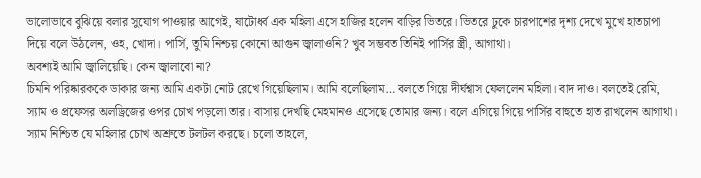ভালোভাবে বুঝিয়ে বলার সুযোগ পাওয়ার আগেই, ষাটোর্ধ্ব এক মহিলা এসে হাজির হলেন বাড়ির ভিতরে। ভিতরে ঢুকে চারপাশের দৃশ্য দেখে মুখে হাতচাপা দিয়ে বলে উঠলেন, ওহ, খোদা। পার্সি, তুমি নিশ্চয় কোনো আগুন জ্বালাওনি? খুব সম্ভবত তিনিই পার্সির স্ত্রী, আগাথা।
অবশ্যই আমি জ্বালিয়েছি। কেন জ্বালাবো না?
চিমনি পরিষ্কারককে ডাকার জন্য আমি একটা নোট রেখে গিয়েছিলাম। আমি বলেছিলাম… বলতে গিয়ে দীর্ঘশ্বাস ফেললেন মহিলা। বাদ দাও। বলতেই রেমি, স্যাম ও প্রফেসর অলড্রিজের ওপর চোখ পড়লো তার। বাসায় দেখছি মেহমানও এসেছে তোমার জন্য। বলে এগিয়ে গিয়ে পার্সির বাহুতে হাত রাখলেন আগাথা। স্যাম নিশ্চিত যে মহিলার চোখ অশ্রুতে টলটল করছে। চলো তাহলে,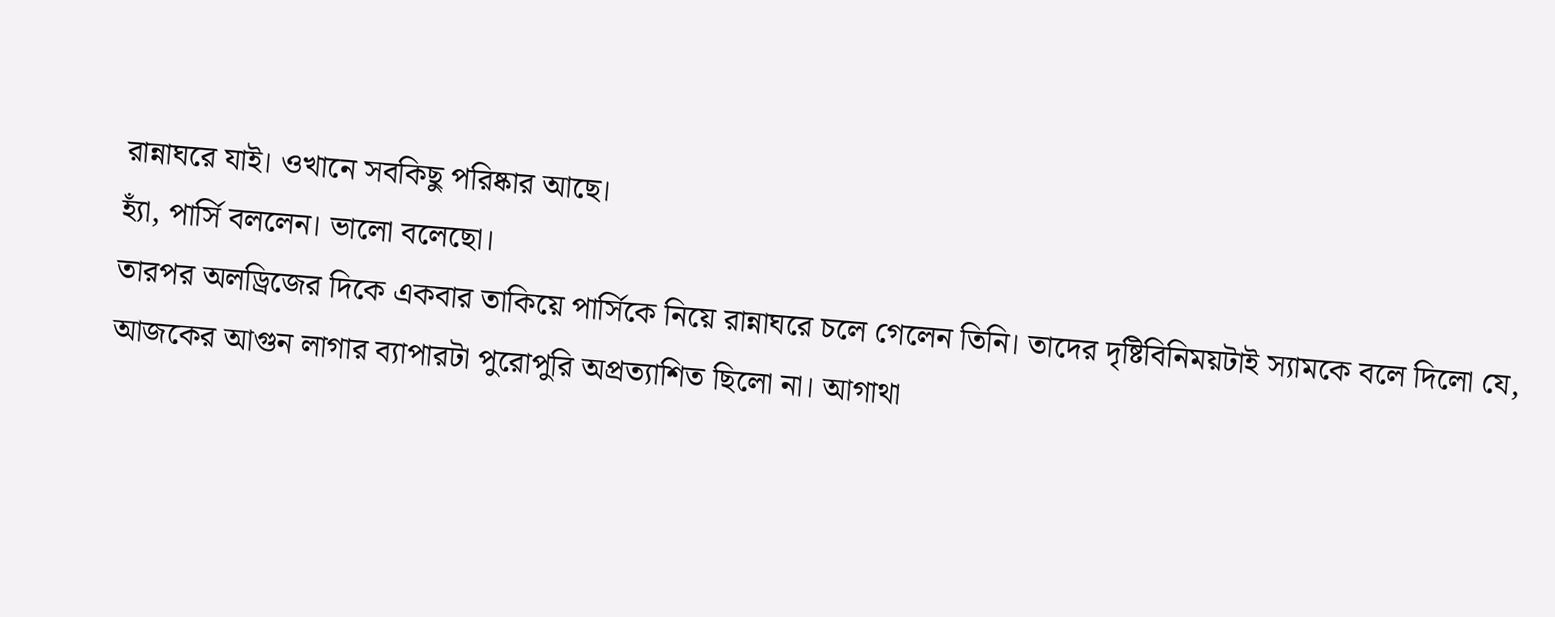রান্নাঘরে যাই। ওখানে সবকিছু পরিষ্কার আছে।
হ্যাঁ, পার্সি বললেন। ভালো বলেছো।
তারপর অলড্রিজের দিকে একবার তাকিয়ে পার্সিকে নিয়ে রান্নাঘরে চলে গেলেন তিনি। তাদের দৃষ্টিবিনিময়টাই স্যামকে বলে দিলো যে, আজকের আগুন লাগার ব্যাপারটা পুরোপুরি অপ্রত্যাশিত ছিলো না। আগাথা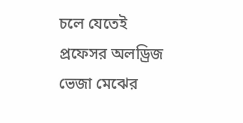চলে যেতেই প্রফেসর অলড্রিজ ভেজা মেঝের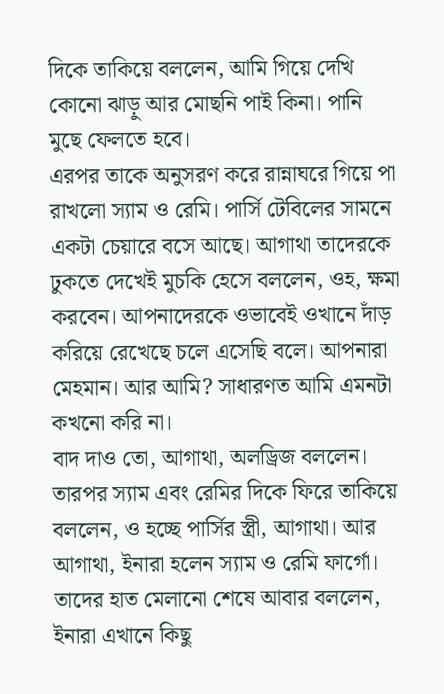দিকে তাকিয়ে বললেন, আমি গিয়ে দেখি কোনো ঝাড়ু আর মোছনি পাই কিনা। পানি মুছে ফেলতে হবে।
এরপর তাকে অনুসরণ করে রান্নাঘরে গিয়ে পা রাখলো স্যাম ও রেমি। পার্সি টেবিলের সামনে একটা চেয়ারে বসে আছে। আগাথা তাদেরকে ঢুকতে দেখেই মুচকি হেসে বললেন, ওহ, ক্ষমা করবেন। আপনাদেরকে ওভাবেই ওখানে দাঁড় করিয়ে রেখেছে চলে এসেছি বলে। আপনারা মেহমান। আর আমি? সাধারণত আমি এমনটা কখনো করি না।
বাদ দাও তো, আগাথা, অলড্রিজ বললেন। তারপর স্যাম এবং রেমির দিকে ফিরে তাকিয়ে বললেন, ও হচ্ছে পার্সির স্ত্রী, আগাথা। আর আগাথা, ইনারা হলেন স্যাম ও রেমি ফার্গো। তাদের হাত মেলানো শেষে আবার বললেন, ইনারা এখানে কিছু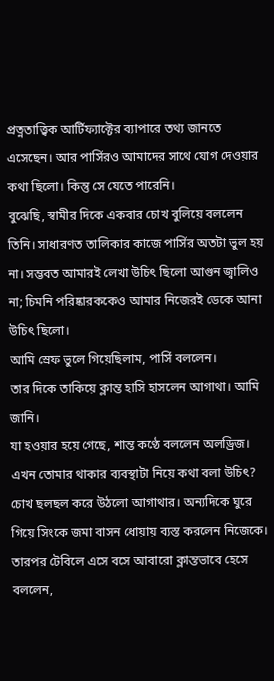প্রত্নতাত্ত্বিক আর্টিফ্যাক্টের ব্যাপারে তথ্য জানতে এসেছেন। আর পার্সিরও আমাদের সাথে যোগ দেওয়ার কথা ছিলো। কিন্তু সে যেতে পারেনি।
বুঝেছি, স্বামীর দিকে একবার চোখ বুলিয়ে বললেন তিনি। সাধারণত তালিকার কাজে পার্সির অতটা ভুল হয় না। সম্ভবত আমারই লেখা উচিৎ ছিলো আগুন জ্বালিও না; চিমনি পরিষ্কারককেও আমার নিজেরই ডেকে আনা উচিৎ ছিলো।
আমি স্রেফ ভুলে গিয়েছিলাম, পার্সি বললেন।
তার দিকে তাকিয়ে ক্লান্ত হাসি হাসলেন আগাথা। আমি জানি।
যা হওয়ার হয়ে গেছে, শান্ত কণ্ঠে বললেন অলড্রিজ। এখন তোমার থাকার ব্যবস্থাটা নিয়ে কথা বলা উচিৎ?
চোখ ছলছল করে উঠলো আগাথার। অন্যদিকে ঘুরে গিয়ে সিংকে জমা বাসন ধোয়ায় ব্যস্ত করলেন নিজেকে। তারপর টেবিলে এসে বসে আবারো ক্লান্তভাবে হেসে বললেন,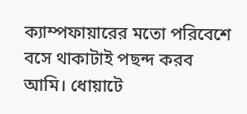ক্যাম্পফায়ারের মতো পরিবেশে বসে থাকাটাই পছন্দ করব আমি। ধোয়াটে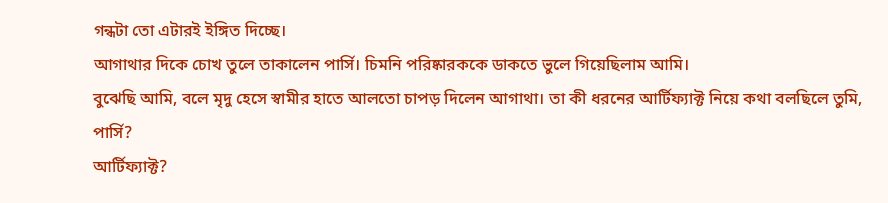গন্ধটা তো এটারই ইঙ্গিত দিচ্ছে।
আগাথার দিকে চোখ তুলে তাকালেন পার্সি। চিমনি পরিষ্কারককে ডাকতে ভুলে গিয়েছিলাম আমি।
বুঝেছি আমি, বলে মৃদু হেসে স্বামীর হাতে আলতো চাপড় দিলেন আগাথা। তা কী ধরনের আর্টিফ্যাক্ট নিয়ে কথা বলছিলে তুমি, পার্সি?
আর্টিফ্যাক্ট?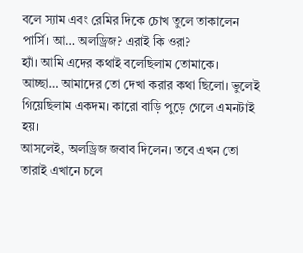বলে স্যাম এবং রেমির দিকে চোখ তুলে তাকালেন পার্সি। আ… অলড্রিজ? এরাই কি ওরা?
হ্যাঁ। আমি এদের কথাই বলেছিলাম তোমাকে।
আচ্ছা… আমাদের তো দেখা করার কথা ছিলো। ভুলেই গিয়েছিলাম একদম। কারো বাড়ি পুড়ে গেলে এমনটাই হয়।
আসলেই, অলড্রিজ জবাব দিলেন। তবে এখন তো তারাই এখানে চলে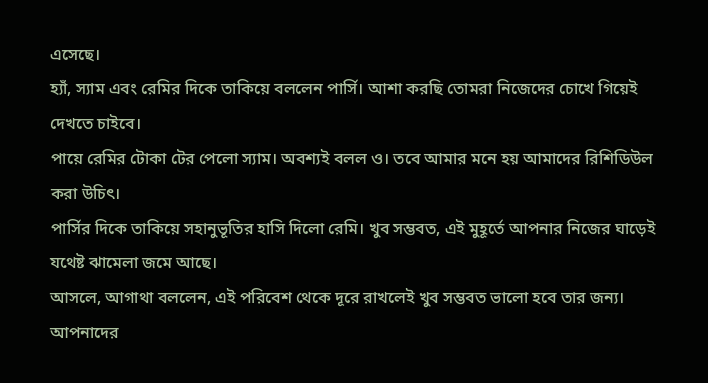এসেছে।
হ্যাঁ, স্যাম এবং রেমির দিকে তাকিয়ে বললেন পার্সি। আশা করছি তোমরা নিজেদের চোখে গিয়েই দেখতে চাইবে।
পায়ে রেমির টোকা টের পেলো স্যাম। অবশ্যই বলল ও। তবে আমার মনে হয় আমাদের রিশিডিউল করা উচিৎ।
পার্সির দিকে তাকিয়ে সহানুভূতির হাসি দিলো রেমি। খুব সম্ভবত, এই মুহূর্তে আপনার নিজের ঘাড়েই যথেষ্ট ঝামেলা জমে আছে।
আসলে, আগাথা বললেন, এই পরিবেশ থেকে দূরে রাখলেই খুব সম্ভবত ভালো হবে তার জন্য। আপনাদের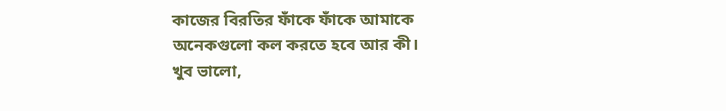কাজের বিরতির ফাঁকে ফাঁকে আমাকে অনেকগুলো কল করতে হবে আর কী।
খুব ভালো,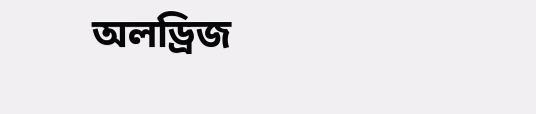অলড্রিজ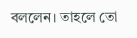বললেন। তাহলে তো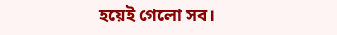হয়েই গেলো সব।